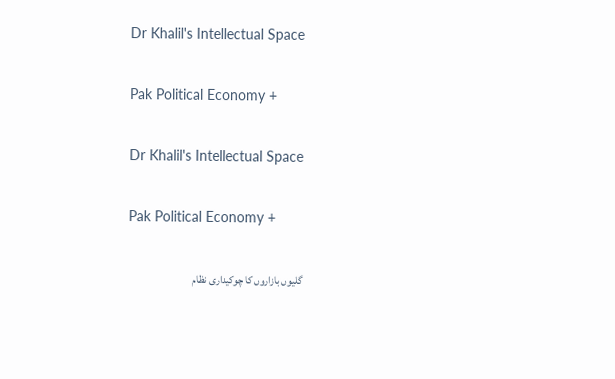Dr Khalil's Intellectual Space

Pak Political Economy +

Dr Khalil's Intellectual Space

Pak Political Economy +

گلیوں بازاروں کا چوکیداری نظام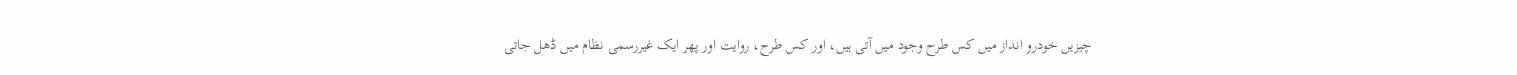چیزیں خودرو انداز میں کس طرح وجود میں آتی ہیں، اور کس طرح، روایت اور پھر ایک غیررسمی نظام میں ڈھل جاتی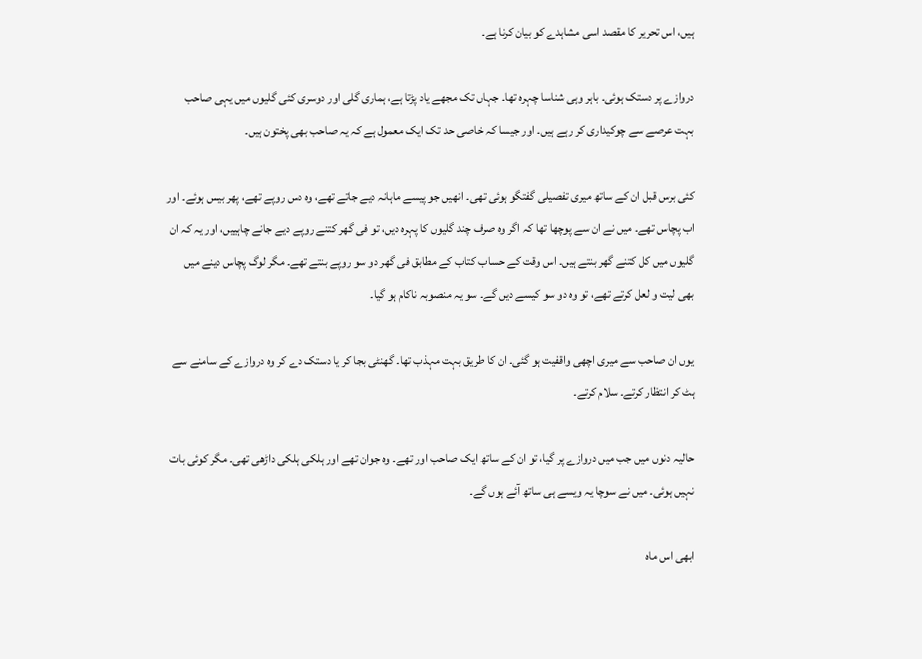ہیں، اس تحریر کا مقصد اسی مشاہدے کو بیان کرنا ہے۔

دروازے پر دستک ہوئی۔ باہر وہی شناسا چہرہ تھا۔ جہاں تک مجھے یاد پڑتا ہے، ہماری گلی اور دوسری کئی گلیوں میں یہی صاحب بہت عرصے سے چوکیداری کر رہے ہیں۔ اور جیسا کہ خاصی حد تک ایک معمول ہے کہ یہ صاحب بھی پختون ہیں۔

کئی برس قبل ان کے ساتھ میری تفصیلی گفتگو ہوئی تھی۔ انھیں جو پیسے ماہانہ دیے جاتے تھے، وہ دس روپے تھے، پھر بیس ہوئے۔ اور اب پچاس تھے۔ میں نے ان سے پوچھا تھا کہ اگر وہ صرف چند گلیوں کا پہرہ دیں، تو فی گھر کتنے روپے دیے جانے چاہییں، اور یہ کہ ان گلیوں میں کل کتنے گھر بنتے ہیں۔ اس وقت کے حساب کتاب کے مطابق فی گھر دو سو روپے بنتے تھے۔ مگر لوگ پچاس دینے میں بھی لیت و لعل کرتے تھے، تو وہ دو سو کیسے دیں گے۔ سو یہ منصوبہ ناکام ہو گیا۔

یوں ان صاحب سے میری اچھی واقفیت ہو گئی۔ ان کا طریق بہت مہذب تھا۔ گھنٹی بجا کر یا دستک دے کر وہ دروازے کے سامنے سے ہٹ کر انتظار کرتے۔ سلام کرتے۔

حالیہ دنوں میں جب میں دروازے پر گیا، تو ان کے ساتھ ایک صاحب اور تھے۔ وہ جوان تھے اور ہلکی ہلکی داڑھی تھی۔ مگر کوئی بات نہیں ہوئی۔ میں نے سوچا یہ ویسے ہی ساتھ آئے ہوں گے۔

ابھی اس ماہ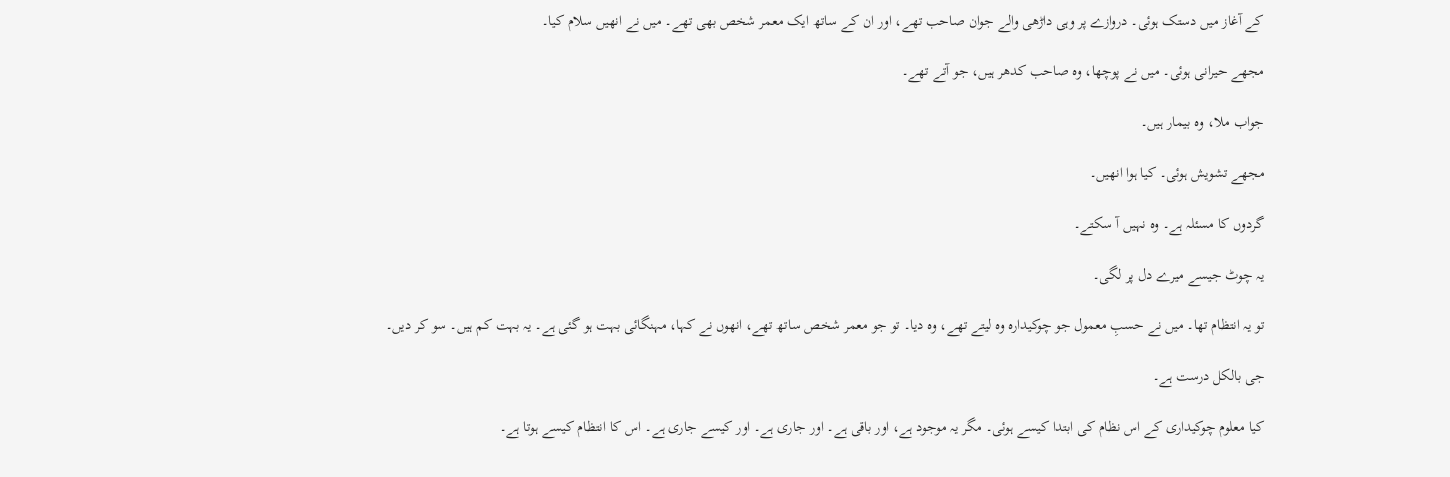کے آغاز میں دستک ہوئی۔ دروازے پر وہی داڑھی والے جوان صاحب تھے، اور ان کے ساتھ ایک معمر شخص بھی تھے۔ میں نے انھیں سلام کیا۔

مجھے حیرانی ہوئی۔ میں نے پوچھا، وہ صاحب کدھر ہیں، جو آتے تھے۔

جواب ملا، وہ بیمار ہیں۔

مجھے تشویش ہوئی۔ کیا ہوا انھیں۔

گردوں کا مسئلہ ہے۔ وہ نہیں آ سکتے۔

یہ چوٹ جیسے میرے دل پر لگی۔

تو یہ انتظام تھا۔ میں نے حسبِ معمول جو چوکیدارہ وہ لیتے تھے، وہ دیا۔ تو جو معمر شخص ساتھ تھے، انھوں نے کہا، مہنگائی بہت ہو گئی ہے۔ یہ بہت کم ہیں۔ سو کر دیں۔

جی بالکل درست ہے۔

کیا معلوم چوکیداری کے اس نظام کی ابتدا کیسے ہوئی۔ مگر یہ موجود ہے، اور باقی ہے۔ اور جاری ہے۔ اور کیسے جاری ہے۔ اس کا انتظام کیسے ہوتا ہے۔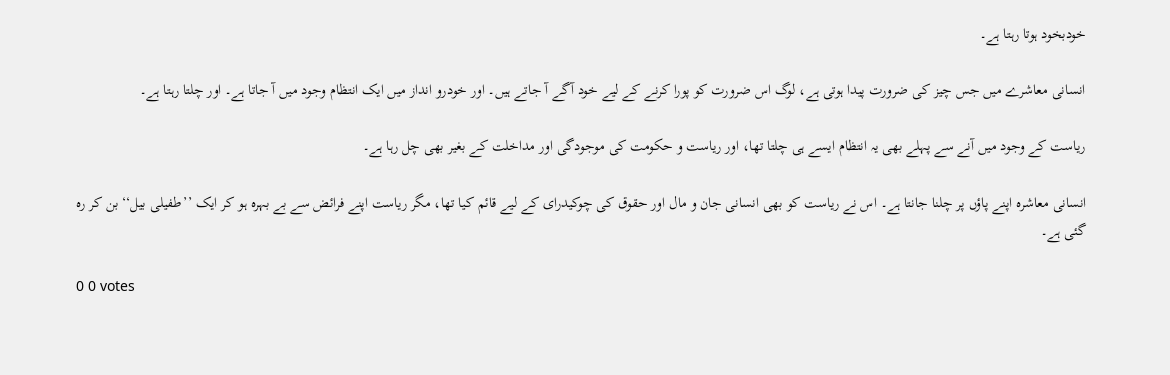خودبخود ہوتا رہتا ہے۔

انسانی معاشرے میں جس چیز کی ضرورت پیدا ہوتی ہے، لوگ اس ضرورت کو پورا کرنے کے لیے خود آگے آ جاتے ہیں۔ اور خودرو انداز میں ایک انتظام وجود میں آ جاتا ہے۔ اور چلتا رہتا ہے۔

ریاست کے وجود میں آنے سے پہلے بھی یہ انتظام ایسے ہی چلتا تھا، اور ریاست و حکومت کی موجودگی اور مداخلت کے بغیر بھی چل رہا ہے۔

انسانی معاشرہ اپنے پاؤں پر چلنا جانتا ہے۔ اس نے ریاست کو بھی انسانی جان و مال اور حقوق کی چوکیدرای کے لیے قائم کیا تھا، مگر ریاست اپنے فرائض سے بے بہرہ ہو کر ایک ’’طفیلی بیل‘‘ بن کر رہ گئی ہے۔

0 0 votes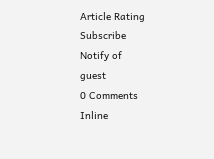Article Rating
Subscribe
Notify of
guest
0 Comments
Inline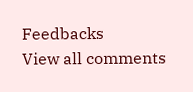Feedbacks
View all comments